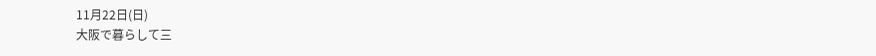11月22日(日)
大阪で暮らして三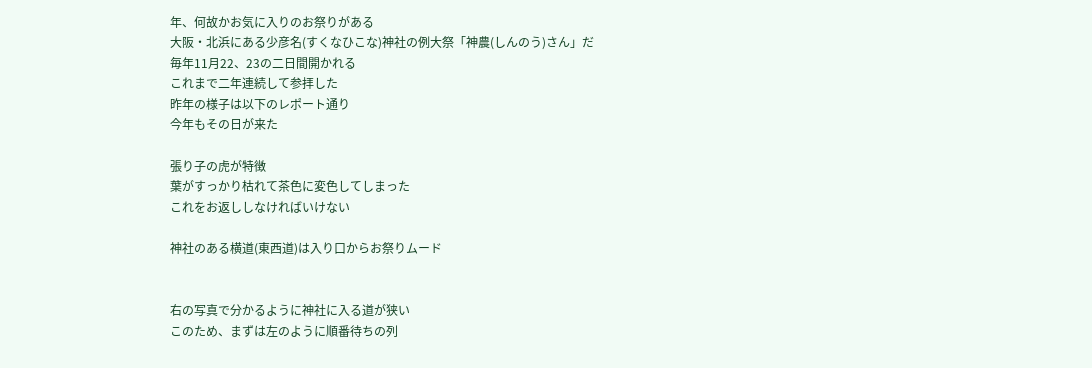年、何故かお気に入りのお祭りがある
大阪・北浜にある少彦名(すくなひこな)神社の例大祭「神農(しんのう)さん」だ
毎年11月22、23の二日間開かれる
これまで二年連続して参拝した
昨年の様子は以下のレポート通り
今年もその日が来た

張り子の虎が特徴
葉がすっかり枯れて茶色に変色してしまった
これをお返ししなければいけない

神社のある横道(東西道)は入り口からお祭りムード


右の写真で分かるように神社に入る道が狭い
このため、まずは左のように順番待ちの列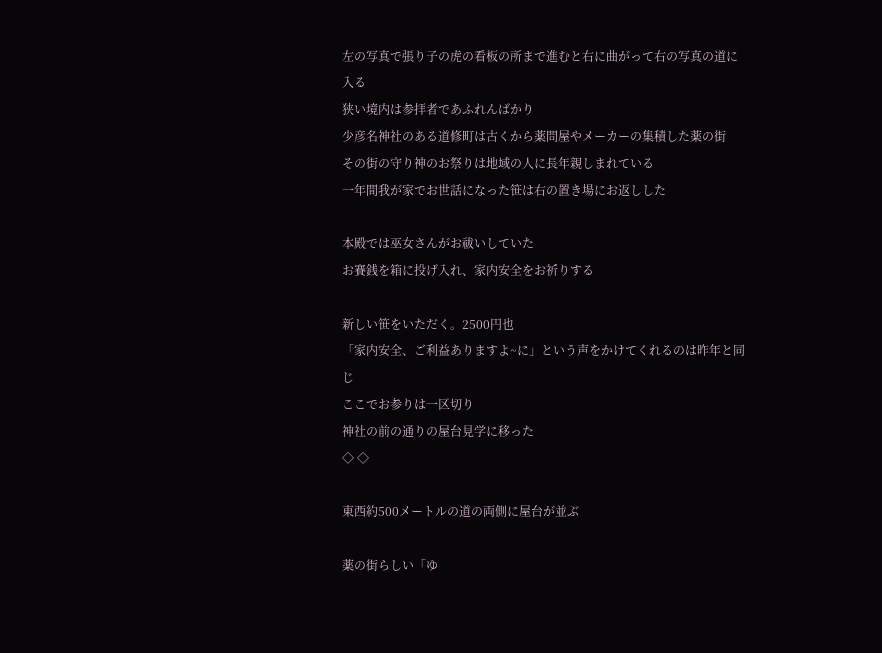左の写真で張り子の虎の看板の所まで進むと右に曲がって右の写真の道に入る
狭い境内は参拝者であふれんばかり
少彦名神社のある道修町は古くから薬問屋やメーカーの集積した薬の街
その街の守り神のお祭りは地域の人に長年親しまれている
一年間我が家でお世話になった笹は右の置き場にお返しした

本殿では巫女さんがお祓いしていた
お賽銭を箱に投げ入れ、家内安全をお祈りする

新しい笹をいただく。2500円也
「家内安全、ご利益ありますよ~に」という声をかけてくれるのは昨年と同じ
ここでお参りは一区切り
神社の前の通りの屋台見学に移った
◇ ◇

東西約500メートルの道の両側に屋台が並ぶ

薬の街らしい「ゆ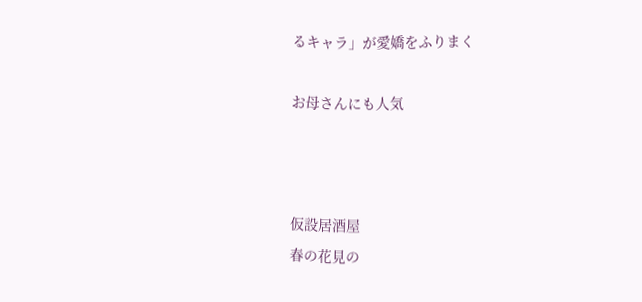るキャラ」が愛嬌をふりまく

お母さんにも人気



仮設居酒屋
春の花見の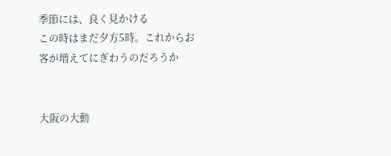季節には、良く見かける
この時はまだ夕方5時。これからお客が増えてにぎわうのだろうか


大阪の大動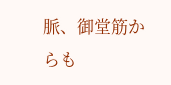脈、御堂筋からも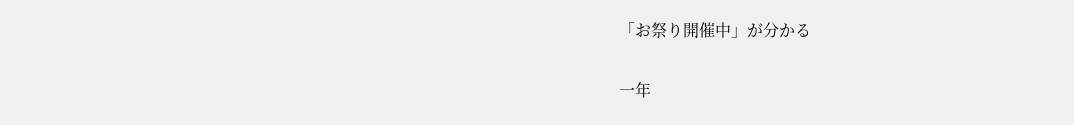「お祭り開催中」が分かる

一年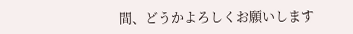間、どうかよろしくお願いします